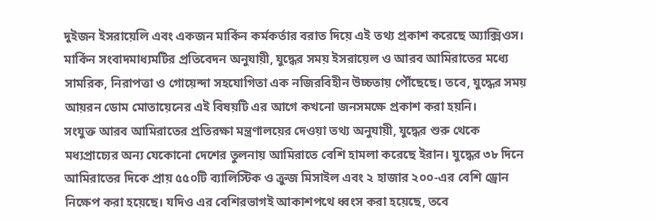দুইজন ইসরায়েলি এবং একজন মার্কিন কর্মকর্তার বরাত দিয়ে এই তথ্য প্রকাশ করেছে অ্যাক্সিওস।
মার্কিন সংবাদমাধ্যমটির প্রতিবেদন অনুযায়ী, যুদ্ধের সময় ইসরায়েল ও আরব আমিরাতের মধ্যে সামরিক, নিরাপত্তা ও গোয়েন্দা সহযোগিতা এক নজিরবিহীন উচ্চতায় পৌঁছেছে। তবে, যুদ্ধের সময় আয়রন ডোম মোতায়েনের এই বিষয়টি এর আগে কখনো জনসমক্ষে প্রকাশ করা হয়নি।
সংযুক্ত আরব আমিরাতের প্রতিরক্ষা মন্ত্রণালয়ের দেওয়া তথ্য অনুযায়ী, যুদ্ধের শুরু থেকে মধ্যপ্রাচ্যের অন্য যেকোনো দেশের তুলনায় আমিরাতে বেশি হামলা করেছে ইরান। যুদ্ধের ৩৮ দিনে আমিরাতের দিকে প্রায় ৫৫০টি ব্যালিস্টিক ও ক্রুজ মিসাইল এবং ২ হাজার ২০০-এর বেশি ড্রোন নিক্ষেপ করা হয়েছে। যদিও এর বেশিরভাগই আকাশপথে ধ্বংস করা হয়েছে, তবে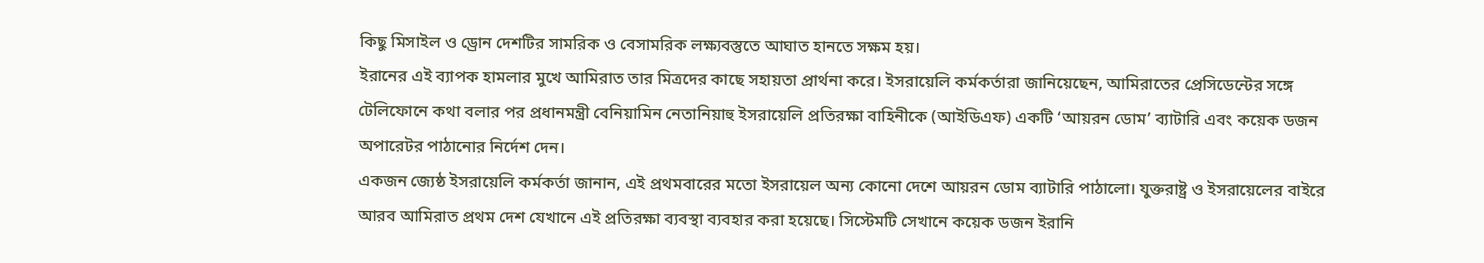কিছু মিসাইল ও ড্রোন দেশটির সামরিক ও বেসামরিক লক্ষ্যবস্তুতে আঘাত হানতে সক্ষম হয়।
ইরানের এই ব্যাপক হামলার মুখে আমিরাত তার মিত্রদের কাছে সহায়তা প্রার্থনা করে। ইসরায়েলি কর্মকর্তারা জানিয়েছেন, আমিরাতের প্রেসিডেন্টের সঙ্গে টেলিফোনে কথা বলার পর প্রধানমন্ত্রী বেনিয়ামিন নেতানিয়াহু ইসরায়েলি প্রতিরক্ষা বাহিনীকে (আইডিএফ) একটি ‘আয়রন ডোম’ ব্যাটারি এবং কয়েক ডজন অপারেটর পাঠানোর নির্দেশ দেন।
একজন জ্যেষ্ঠ ইসরায়েলি কর্মকর্তা জানান, এই প্রথমবারের মতো ইসরায়েল অন্য কোনো দেশে আয়রন ডোম ব্যাটারি পাঠালো। যুক্তরাষ্ট্র ও ইসরায়েলের বাইরে আরব আমিরাত প্রথম দেশ যেখানে এই প্রতিরক্ষা ব্যবস্থা ব্যবহার করা হয়েছে। সিস্টেমটি সেখানে কয়েক ডজন ইরানি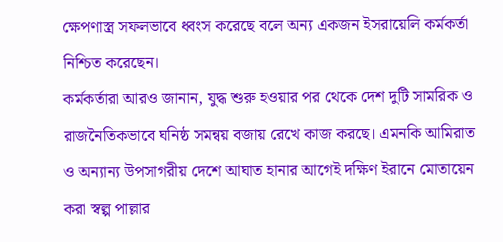ক্ষেপণাস্ত্র সফলভাবে ধ্বংস করেছে বলে অন্য একজন ইসরায়েলি কর্মকর্তা নিশ্চিত করেছেন।
কর্মকর্তারা আরও জানান, যুদ্ধ শুরু হওয়ার পর থেকে দেশ দুটি সামরিক ও রাজনৈতিকভাবে ঘনিষ্ঠ সমন্বয় বজায় রেখে কাজ করছে। এমনকি আমিরাত ও অন্যান্য উপসাগরীয় দেশে আঘাত হানার আগেই দক্ষিণ ইরানে মোতায়েন করা স্বল্প পাল্লার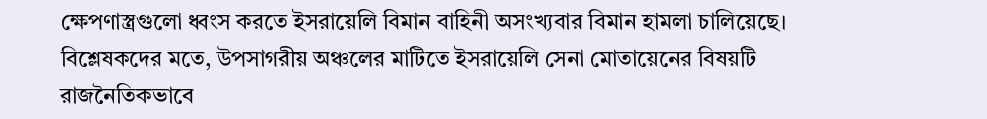ক্ষেপণাস্ত্রগুলো ধ্বংস করতে ইসরায়েলি বিমান বাহিনী অসংখ্যবার বিমান হামলা চালিয়েছে।
বিশ্লেষকদের মতে, উপসাগরীয় অঞ্চলের মাটিতে ইসরায়েলি সেনা মোতায়েনের বিষয়টি রাজনৈতিকভাবে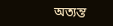অত্যন্ত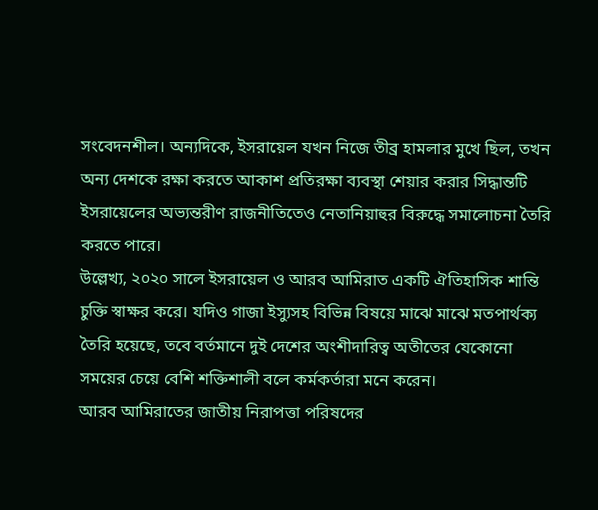সংবেদনশীল। অন্যদিকে, ইসরায়েল যখন নিজে তীব্র হামলার মুখে ছিল, তখন অন্য দেশকে রক্ষা করতে আকাশ প্রতিরক্ষা ব্যবস্থা শেয়ার করার সিদ্ধান্তটি ইসরায়েলের অভ্যন্তরীণ রাজনীতিতেও নেতানিয়াহুর বিরুদ্ধে সমালোচনা তৈরি করতে পারে।
উল্লেখ্য, ২০২০ সালে ইসরায়েল ও আরব আমিরাত একটি ঐতিহাসিক শান্তি চুক্তি স্বাক্ষর করে। যদিও গাজা ইস্যুসহ বিভিন্ন বিষয়ে মাঝে মাঝে মতপার্থক্য তৈরি হয়েছে, তবে বর্তমানে দুই দেশের অংশীদারিত্ব অতীতের যেকোনো সময়ের চেয়ে বেশি শক্তিশালী বলে কর্মকর্তারা মনে করেন।
আরব আমিরাতের জাতীয় নিরাপত্তা পরিষদের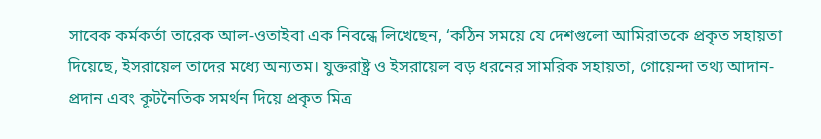সাবেক কর্মকর্তা তারেক আল-ওতাইবা এক নিবন্ধে লিখেছেন, ‘কঠিন সময়ে যে দেশগুলো আমিরাতকে প্রকৃত সহায়তা দিয়েছে, ইসরায়েল তাদের মধ্যে অন্যতম। যুক্তরাষ্ট্র ও ইসরায়েল বড় ধরনের সামরিক সহায়তা, গোয়েন্দা তথ্য আদান-প্রদান এবং কূটনৈতিক সমর্থন দিয়ে প্রকৃত মিত্র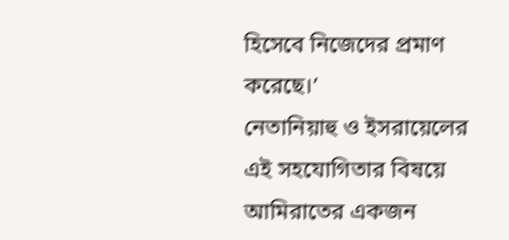হিসেবে নিজেদের প্রমাণ করেছে।’
নেতানিয়াহু ও ইসরায়েলের এই সহযোগিতার বিষয়ে আমিরাতের একজন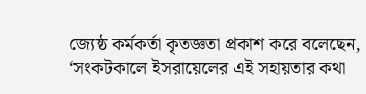জ্যেষ্ঠ কর্মকর্তা কৃতজ্ঞতা প্রকাশ করে বলেছেন, ‘সংকটকালে ইসরায়েলের এই সহায়তার কথা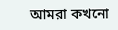আমরা কখনো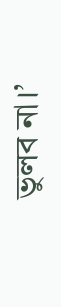ভুলব না।’